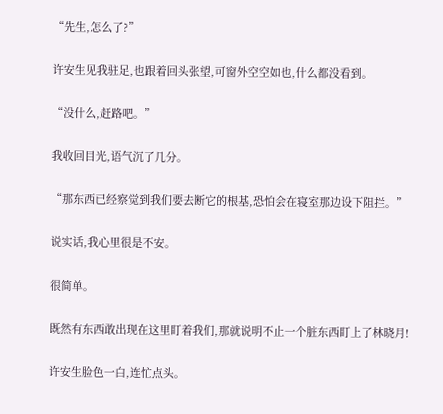“先生,怎么了?”

许安生见我驻足,也跟着回头张望,可窗外空空如也,什么都没看到。

“没什么,赶路吧。”

我收回目光,语气沉了几分。

“那东西已经察觉到我们要去断它的根基,恐怕会在寝室那边设下阻拦。”

说实话,我心里很是不安。

很简单。

既然有东西敢出现在这里盯着我们,那就说明不止一个脏东西盯上了林晓月!

许安生脸色一白,连忙点头。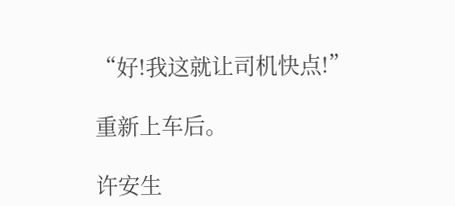“好!我这就让司机快点!”

重新上车后。

许安生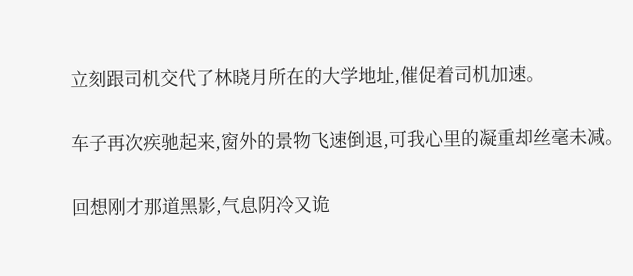立刻跟司机交代了林晓月所在的大学地址,催促着司机加速。

车子再次疾驰起来,窗外的景物飞速倒退,可我心里的凝重却丝毫未减。

回想刚才那道黑影,气息阴冷又诡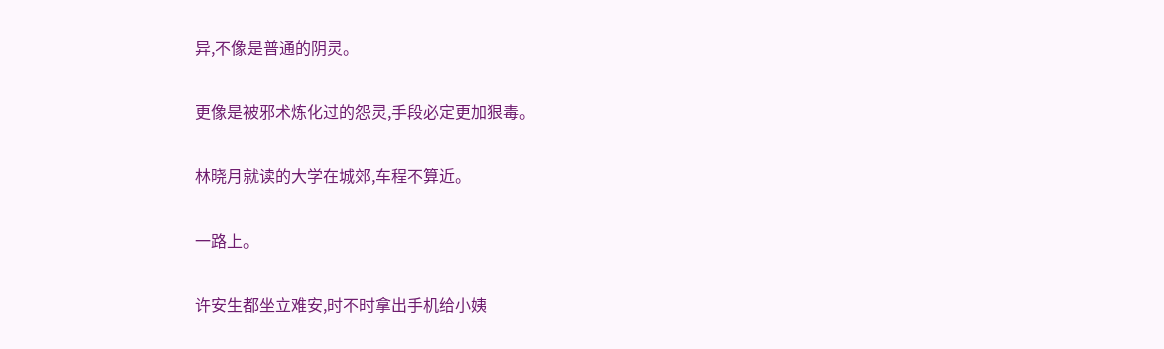异,不像是普通的阴灵。

更像是被邪术炼化过的怨灵,手段必定更加狠毒。

林晓月就读的大学在城郊,车程不算近。

一路上。

许安生都坐立难安,时不时拿出手机给小姨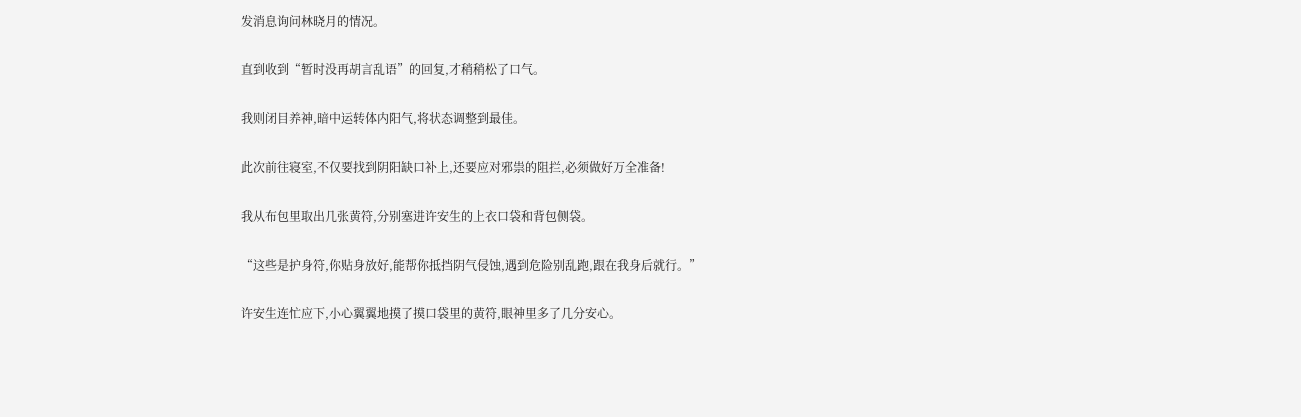发消息询问林晓月的情况。

直到收到“暂时没再胡言乱语”的回复,才稍稍松了口气。

我则闭目养神,暗中运转体内阳气,将状态调整到最佳。

此次前往寝室,不仅要找到阴阳缺口补上,还要应对邪祟的阻拦,必须做好万全准备!

我从布包里取出几张黄符,分别塞进许安生的上衣口袋和背包侧袋。

“这些是护身符,你贴身放好,能帮你抵挡阴气侵蚀,遇到危险别乱跑,跟在我身后就行。”

许安生连忙应下,小心翼翼地摸了摸口袋里的黄符,眼神里多了几分安心。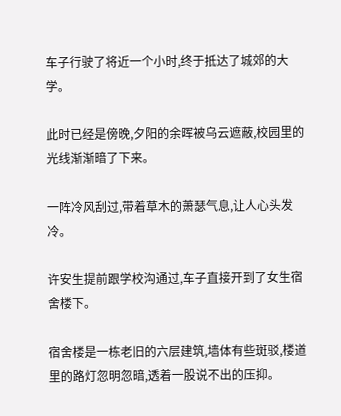车子行驶了将近一个小时,终于抵达了城郊的大学。

此时已经是傍晚,夕阳的余晖被乌云遮蔽,校园里的光线渐渐暗了下来。

一阵冷风刮过,带着草木的萧瑟气息,让人心头发冷。

许安生提前跟学校沟通过,车子直接开到了女生宿舍楼下。

宿舍楼是一栋老旧的六层建筑,墙体有些斑驳,楼道里的路灯忽明忽暗,透着一股说不出的压抑。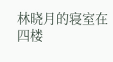林晓月的寝室在四楼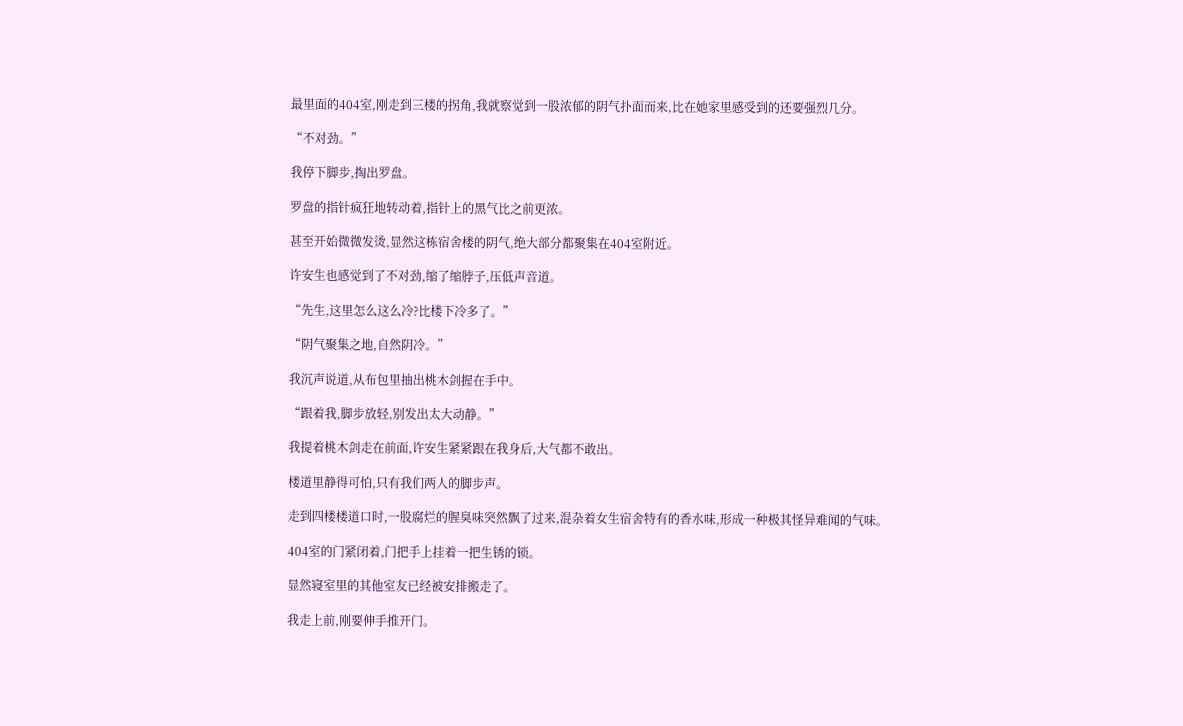最里面的404室,刚走到三楼的拐角,我就察觉到一股浓郁的阴气扑面而来,比在她家里感受到的还要强烈几分。

“不对劲。”

我停下脚步,掏出罗盘。

罗盘的指针疯狂地转动着,指针上的黑气比之前更浓。

甚至开始微微发烫,显然这栋宿舍楼的阴气,绝大部分都聚集在404室附近。

许安生也感觉到了不对劲,缩了缩脖子,压低声音道。

“先生,这里怎么这么冷?比楼下冷多了。”

“阴气聚集之地,自然阴冷。”

我沉声说道,从布包里抽出桃木剑握在手中。

“跟着我,脚步放轻,别发出太大动静。”

我提着桃木剑走在前面,许安生紧紧跟在我身后,大气都不敢出。

楼道里静得可怕,只有我们两人的脚步声。

走到四楼楼道口时,一股腐烂的腥臭味突然飘了过来,混杂着女生宿舍特有的香水味,形成一种极其怪异难闻的气味。

404室的门紧闭着,门把手上挂着一把生锈的锁。

显然寝室里的其他室友已经被安排搬走了。

我走上前,刚要伸手推开门。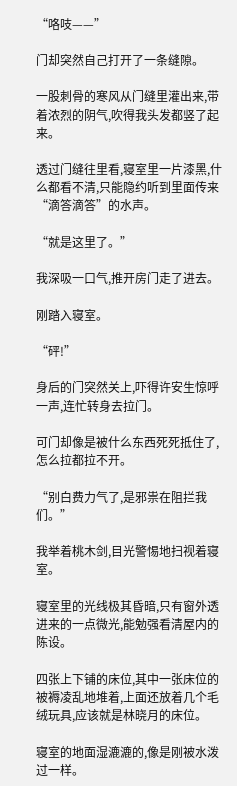“咯吱——”

门却突然自己打开了一条缝隙。

一股刺骨的寒风从门缝里灌出来,带着浓烈的阴气,吹得我头发都竖了起来。

透过门缝往里看,寝室里一片漆黑,什么都看不清,只能隐约听到里面传来“滴答滴答”的水声。

“就是这里了。”

我深吸一口气,推开房门走了进去。

刚踏入寝室。

“砰!”

身后的门突然关上,吓得许安生惊呼一声,连忙转身去拉门。

可门却像是被什么东西死死抵住了,怎么拉都拉不开。

“别白费力气了,是邪祟在阻拦我们。”

我举着桃木剑,目光警惕地扫视着寝室。

寝室里的光线极其昏暗,只有窗外透进来的一点微光,能勉强看清屋内的陈设。

四张上下铺的床位,其中一张床位的被褥凌乱地堆着,上面还放着几个毛绒玩具,应该就是林晓月的床位。

寝室的地面湿漉漉的,像是刚被水泼过一样。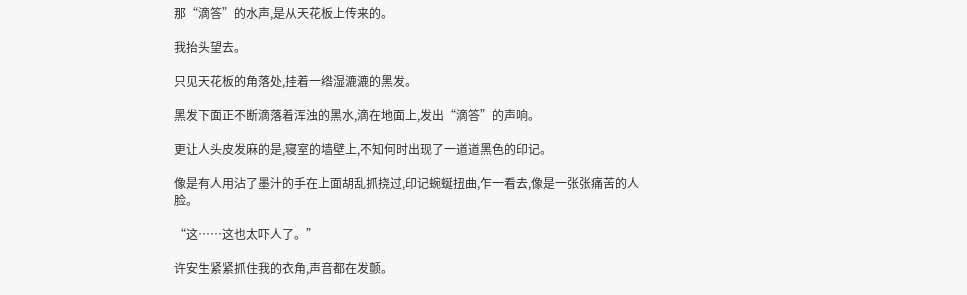那“滴答”的水声,是从天花板上传来的。

我抬头望去。

只见天花板的角落处,挂着一绺湿漉漉的黑发。

黑发下面正不断滴落着浑浊的黑水,滴在地面上,发出“滴答”的声响。

更让人头皮发麻的是,寝室的墙壁上,不知何时出现了一道道黑色的印记。

像是有人用沾了墨汁的手在上面胡乱抓挠过,印记蜿蜒扭曲,乍一看去,像是一张张痛苦的人脸。

“这……这也太吓人了。”

许安生紧紧抓住我的衣角,声音都在发颤。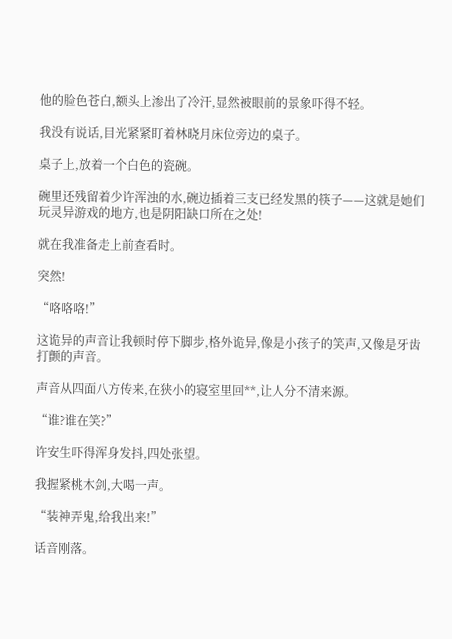他的脸色苍白,额头上渗出了冷汗,显然被眼前的景象吓得不轻。

我没有说话,目光紧紧盯着林晓月床位旁边的桌子。

桌子上,放着一个白色的瓷碗。

碗里还残留着少许浑浊的水,碗边插着三支已经发黑的筷子——这就是她们玩灵异游戏的地方,也是阴阳缺口所在之处!

就在我准备走上前查看时。

突然!

“咯咯咯!”

这诡异的声音让我顿时停下脚步,格外诡异,像是小孩子的笑声,又像是牙齿打颤的声音。

声音从四面八方传来,在狭小的寝室里回**,让人分不清来源。

“谁?谁在笑?”

许安生吓得浑身发抖,四处张望。

我握紧桃木剑,大喝一声。

“装神弄鬼,给我出来!”

话音刚落。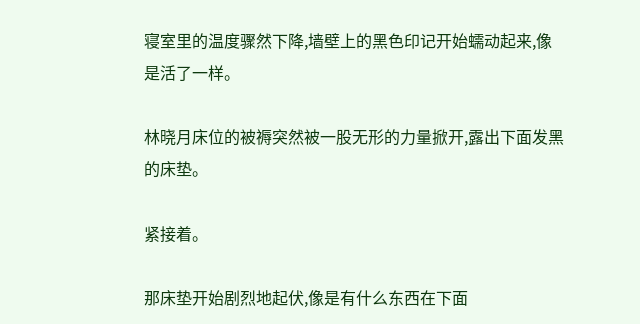寝室里的温度骤然下降,墙壁上的黑色印记开始蠕动起来,像是活了一样。

林晓月床位的被褥突然被一股无形的力量掀开,露出下面发黑的床垫。

紧接着。

那床垫开始剧烈地起伏,像是有什么东西在下面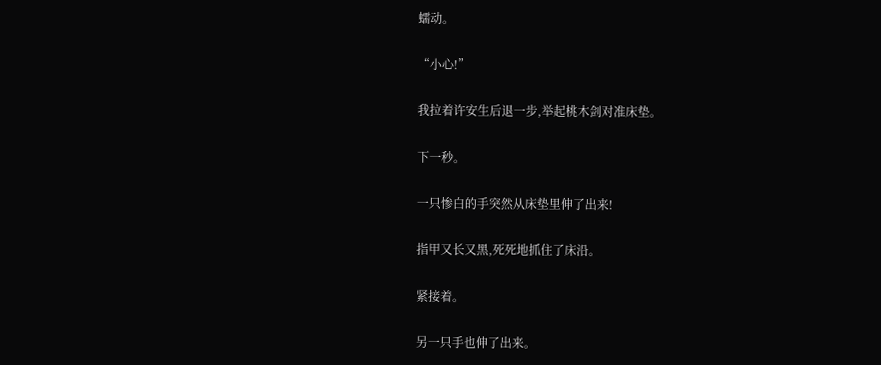蠕动。

“小心!”

我拉着许安生后退一步,举起桃木剑对准床垫。

下一秒。

一只惨白的手突然从床垫里伸了出来!

指甲又长又黑,死死地抓住了床沿。

紧接着。

另一只手也伸了出来。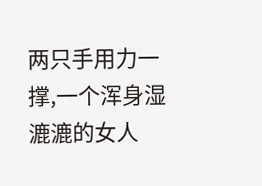两只手用力一撑,一个浑身湿漉漉的女人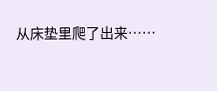从床垫里爬了出来……